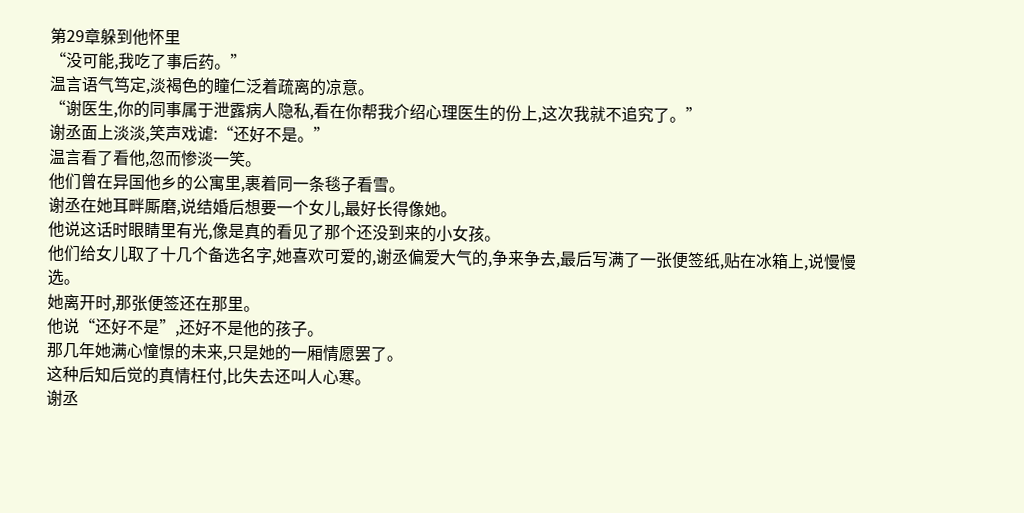第29章躲到他怀里
“没可能,我吃了事后药。”
温言语气笃定,淡褐色的瞳仁泛着疏离的凉意。
“谢医生,你的同事属于泄露病人隐私,看在你帮我介绍心理医生的份上,这次我就不追究了。”
谢丞面上淡淡,笑声戏谑:“还好不是。”
温言看了看他,忽而惨淡一笑。
他们曾在异国他乡的公寓里,裹着同一条毯子看雪。
谢丞在她耳畔厮磨,说结婚后想要一个女儿,最好长得像她。
他说这话时眼睛里有光,像是真的看见了那个还没到来的小女孩。
他们给女儿取了十几个备选名字,她喜欢可爱的,谢丞偏爱大气的,争来争去,最后写满了一张便签纸,贴在冰箱上,说慢慢选。
她离开时,那张便签还在那里。
他说“还好不是”,还好不是他的孩子。
那几年她满心憧憬的未来,只是她的一厢情愿罢了。
这种后知后觉的真情枉付,比失去还叫人心寒。
谢丞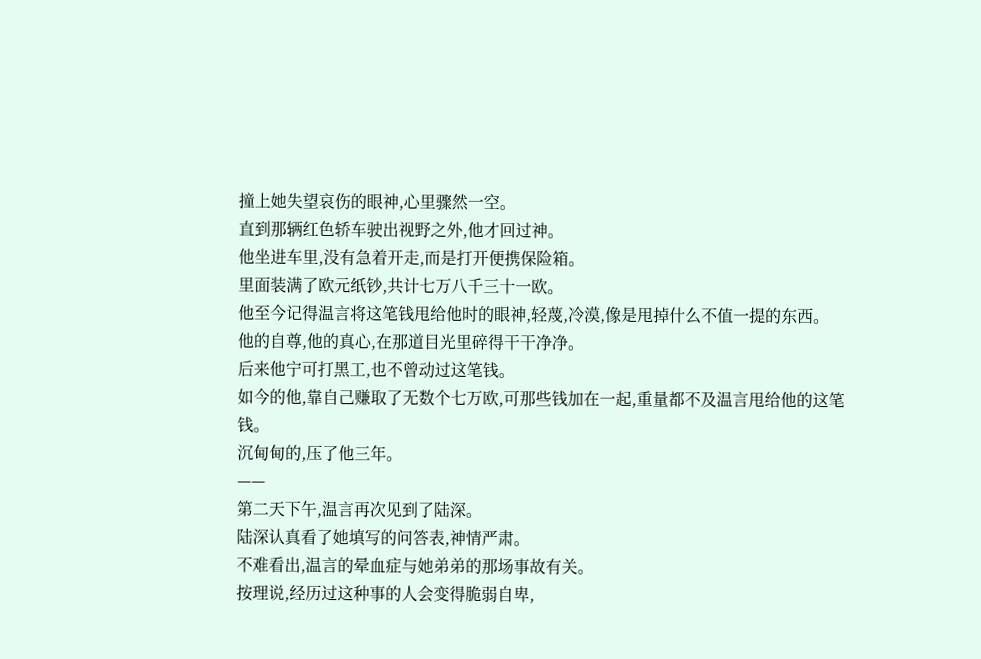撞上她失望哀伤的眼神,心里骤然一空。
直到那辆红色轿车驶出视野之外,他才回过神。
他坐进车里,没有急着开走,而是打开便携保险箱。
里面装满了欧元纸钞,共计七万八千三十一欧。
他至今记得温言将这笔钱甩给他时的眼神,轻蔑,冷漠,像是甩掉什么不值一提的东西。
他的自尊,他的真心,在那道目光里碎得干干净净。
后来他宁可打黑工,也不曾动过这笔钱。
如今的他,靠自己赚取了无数个七万欧,可那些钱加在一起,重量都不及温言甩给他的这笔钱。
沉甸甸的,压了他三年。
——
第二天下午,温言再次见到了陆深。
陆深认真看了她填写的问答表,神情严肃。
不难看出,温言的晕血症与她弟弟的那场事故有关。
按理说,经历过这种事的人会变得脆弱自卑,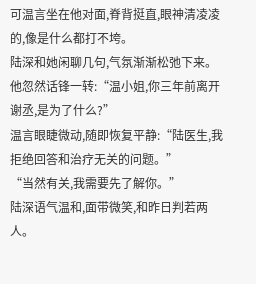可温言坐在他对面,脊背挺直,眼神清凌凌的,像是什么都打不垮。
陆深和她闲聊几句,气氛渐渐松弛下来。
他忽然话锋一转:“温小姐,你三年前离开谢丞,是为了什么?”
温言眼睫微动,随即恢复平静:“陆医生,我拒绝回答和治疗无关的问题。”
“当然有关,我需要先了解你。”
陆深语气温和,面带微笑,和昨日判若两人。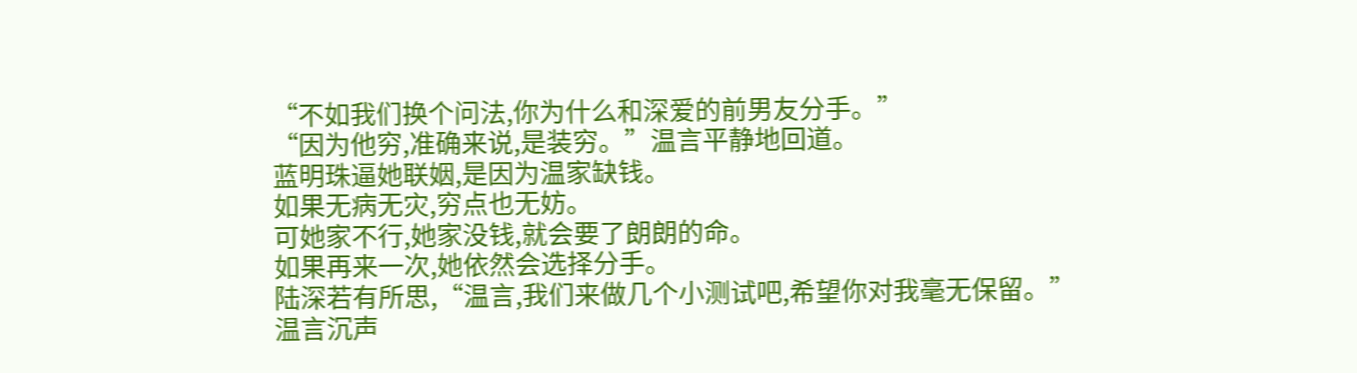“不如我们换个问法,你为什么和深爱的前男友分手。”
“因为他穷,准确来说,是装穷。”温言平静地回道。
蓝明珠逼她联姻,是因为温家缺钱。
如果无病无灾,穷点也无妨。
可她家不行,她家没钱,就会要了朗朗的命。
如果再来一次,她依然会选择分手。
陆深若有所思,“温言,我们来做几个小测试吧,希望你对我毫无保留。”
温言沉声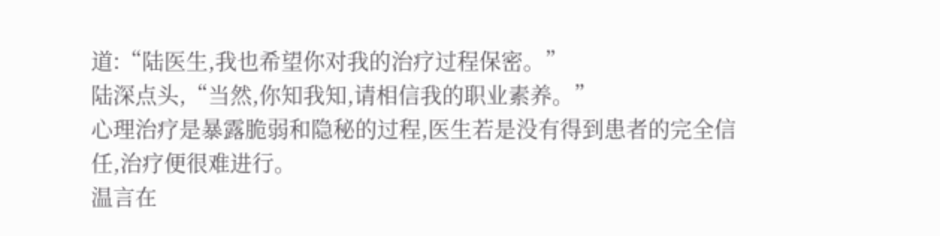道:“陆医生,我也希望你对我的治疗过程保密。”
陆深点头,“当然,你知我知,请相信我的职业素养。”
心理治疗是暴露脆弱和隐秘的过程,医生若是没有得到患者的完全信任,治疗便很难进行。
温言在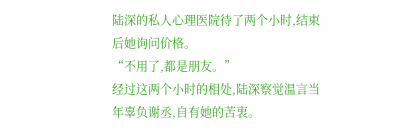陆深的私人心理医院待了两个小时,结束后她询问价格。
“不用了,都是朋友。”
经过这两个小时的相处,陆深察觉温言当年辜负谢丞,自有她的苦衷。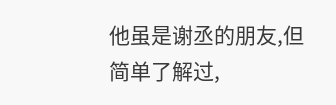他虽是谢丞的朋友,但简单了解过,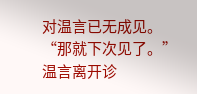对温言已无成见。
“那就下次见了。”
温言离开诊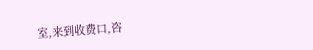室,来到收费口,咨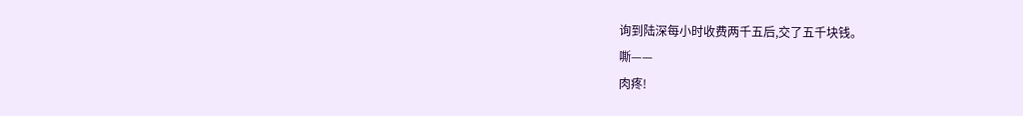询到陆深每小时收费两千五后,交了五千块钱。
嘶——
肉疼!